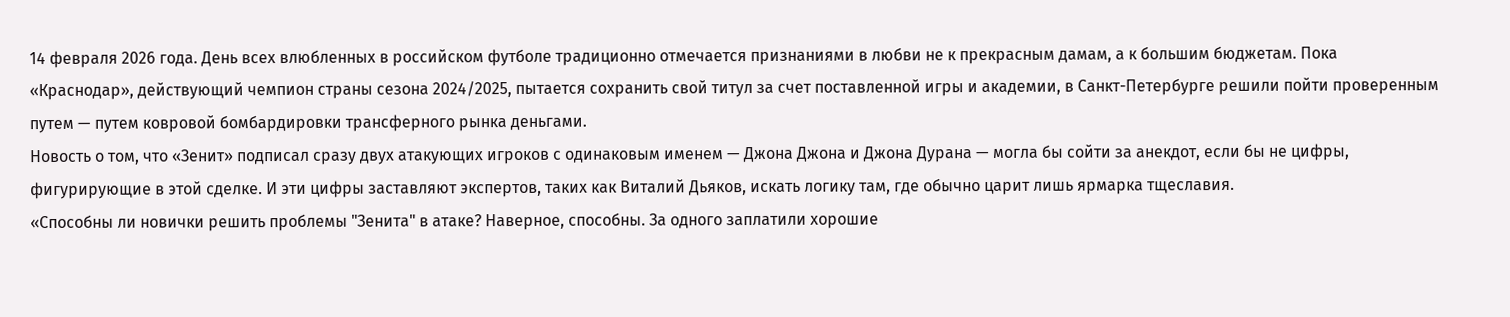14 февраля 2026 года. День всех влюбленных в российском футболе традиционно отмечается признаниями в любви не к прекрасным дамам, а к большим бюджетам. Пока «Краснодар», действующий чемпион страны сезона 2024/2025, пытается сохранить свой титул за счет поставленной игры и академии, в Санкт-Петербурге решили пойти проверенным путем — путем ковровой бомбардировки трансферного рынка деньгами.
Новость о том, что «Зенит» подписал сразу двух атакующих игроков с одинаковым именем — Джона Джона и Джона Дурана — могла бы сойти за анекдот, если бы не цифры, фигурирующие в этой сделке. И эти цифры заставляют экспертов, таких как Виталий Дьяков, искать логику там, где обычно царит лишь ярмарка тщеславия.
«Способны ли новички решить проблемы "Зенита" в атаке? Наверное, способны. За одного заплатили хорошие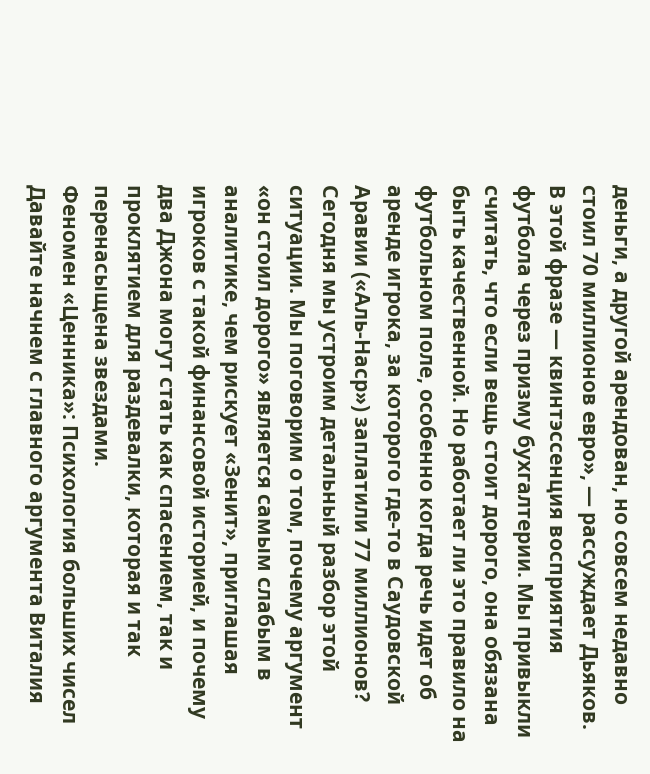деньги, а другой арендован, но совсем недавно стоил 70 миллионов евро», — рассуждает Дьяков.
В этой фразе — квинтэссенция восприятия футбола через призму бухгалтерии. Мы привыкли считать, что если вещь стоит дорого, она обязана быть качественной. Но работает ли это правило на футбольном поле, особенно когда речь идет об аренде игрока, за которого где-то в Саудовской Аравии («Аль-Наср») заплатили 77 миллионов?
Сегодня мы устроим детальный разбор этой ситуации. Мы поговорим о том, почему аргумент «он стоил дорого» является самым слабым в аналитике, чем рискует «Зенит», приглашая игроков с такой финансовой историей, и почему два Джона могут стать как спасением, так и проклятием для раздевалки, которая и так перенасыщена звездами.
Феномен «Ценника»: Психология больших чисел
Давайте начнем с главного аргумента Виталия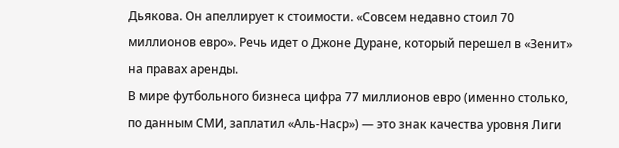Дьякова. Он апеллирует к стоимости. «Совсем недавно стоил 70 миллионов евро». Речь идет о Джоне Дуране, который перешел в «Зенит» на правах аренды.
В мире футбольного бизнеса цифра 77 миллионов евро (именно столько, по данным СМИ, заплатил «Аль-Наср») — это знак качества уровня Лиги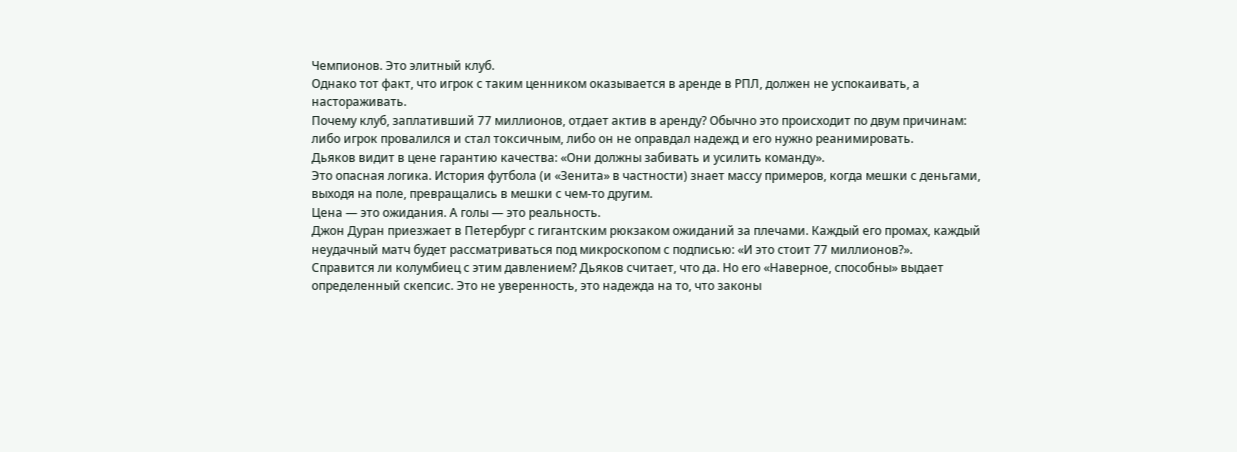Чемпионов. Это элитный клуб.
Однако тот факт, что игрок с таким ценником оказывается в аренде в РПЛ, должен не успокаивать, а настораживать.
Почему клуб, заплативший 77 миллионов, отдает актив в аренду? Обычно это происходит по двум причинам: либо игрок провалился и стал токсичным, либо он не оправдал надежд и его нужно реанимировать.
Дьяков видит в цене гарантию качества: «Они должны забивать и усилить команду».
Это опасная логика. История футбола (и «Зенита» в частности) знает массу примеров, когда мешки с деньгами, выходя на поле, превращались в мешки с чем-то другим.
Цена — это ожидания. А голы — это реальность.
Джон Дуран приезжает в Петербург с гигантским рюкзаком ожиданий за плечами. Каждый его промах, каждый неудачный матч будет рассматриваться под микроскопом с подписью: «И это стоит 77 миллионов?».
Справится ли колумбиец с этим давлением? Дьяков считает, что да. Но его «Наверное, способны» выдает определенный скепсис. Это не уверенность, это надежда на то, что законы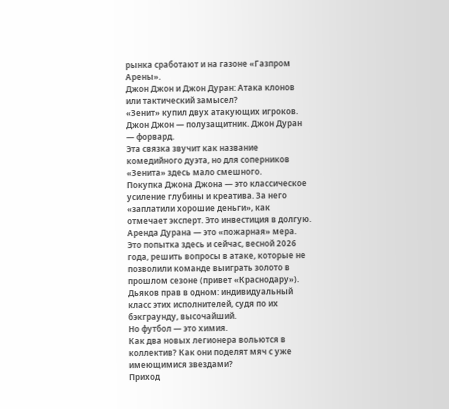рынка сработают и на газоне «Газпром Арены».
Джон Джон и Джон Дуран: Атака клонов или тактический замысел?
«Зенит» купил двух атакующих игроков. Джон Джон — полузащитник. Джон Дуран — форвард.
Эта связка звучит как название комедийного дуэта, но для соперников «Зенита» здесь мало смешного.
Покупка Джона Джона — это классическое усиление глубины и креатива. За него «заплатили хорошие деньги», как отмечает эксперт. Это инвестиция в долгую.
Аренда Дурана — это «пожарная» мера. Это попытка здесь и сейчас, весной 2026 года, решить вопросы в атаке, которые не позволили команде выиграть золото в прошлом сезоне (привет «Краснодару»).
Дьяков прав в одном: индивидуальный класс этих исполнителей, судя по их бэкграунду, высочайший.
Но футбол — это химия.
Как два новых легионера вольются в коллектив? Как они поделят мяч с уже имеющимися звездами?
Приход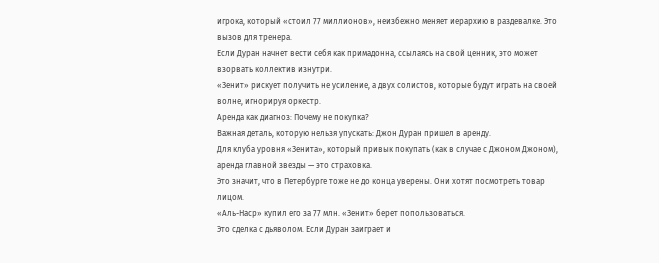игрока, который «стоил 77 миллионов», неизбежно меняет иерархию в раздевалке. Это вызов для тренера.
Если Дуран начнет вести себя как примадонна, ссылаясь на свой ценник, это может взорвать коллектив изнутри.
«Зенит» рискует получить не усиление, а двух солистов, которые будут играть на своей волне, игнорируя оркестр.
Аренда как диагноз: Почему не покупка?
Важная деталь, которую нельзя упускать: Джон Дуран пришел в аренду.
Для клуба уровня «Зенита», который привык покупать (как в случае с Джоном Джоном), аренда главной звезды — это страховка.
Это значит, что в Петербурге тоже не до конца уверены. Они хотят посмотреть товар лицом.
«Аль-Наср» купил его за 77 млн. «Зенит» берет попользоваться.
Это сделка с дьяволом. Если Дуран заиграет и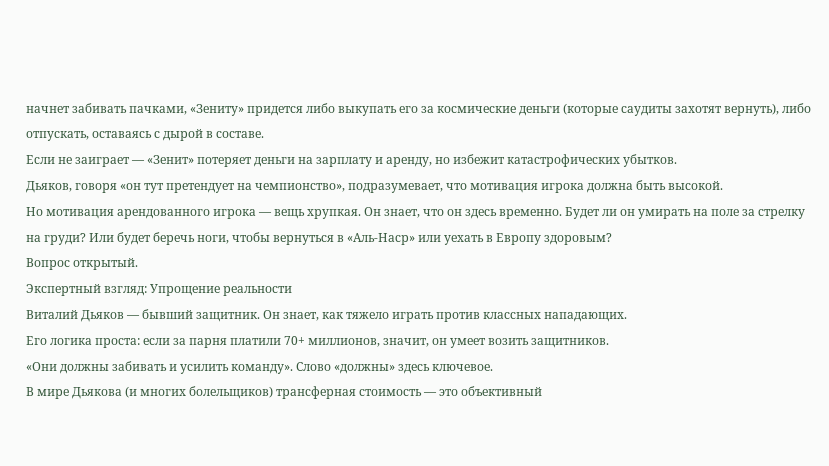начнет забивать пачками, «Зениту» придется либо выкупать его за космические деньги (которые саудиты захотят вернуть), либо отпускать, оставаясь с дырой в составе.
Если не заиграет — «Зенит» потеряет деньги на зарплату и аренду, но избежит катастрофических убытков.
Дьяков, говоря «он тут претендует на чемпионство», подразумевает, что мотивация игрока должна быть высокой.
Но мотивация арендованного игрока — вещь хрупкая. Он знает, что он здесь временно. Будет ли он умирать на поле за стрелку на груди? Или будет беречь ноги, чтобы вернуться в «Аль-Наср» или уехать в Европу здоровым?
Вопрос открытый.
Экспертный взгляд: Упрощение реальности
Виталий Дьяков — бывший защитник. Он знает, как тяжело играть против классных нападающих.
Его логика проста: если за парня платили 70+ миллионов, значит, он умеет возить защитников.
«Они должны забивать и усилить команду». Слово «должны» здесь ключевое.
В мире Дьякова (и многих болельщиков) трансферная стоимость — это объективный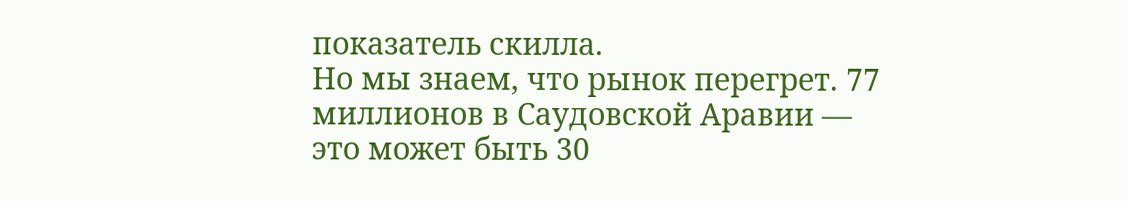показатель скилла.
Но мы знаем, что рынок перегрет. 77 миллионов в Саудовской Аравии — это может быть 30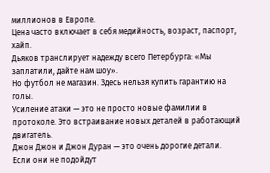миллионов в Европе.
Цена часто включает в себя медийность, возраст, паспорт, хайп.
Дьяков транслирует надежду всего Петербурга: «Мы заплатили, дайте нам шоу».
Но футбол не магазин. Здесь нельзя купить гарантию на голы.
Усиление атаки — это не просто новые фамилии в протоколе. Это встраивание новых деталей в работающий двигатель.
Джон Джон и Джон Дуран — это очень дорогие детали. Если они не подойдут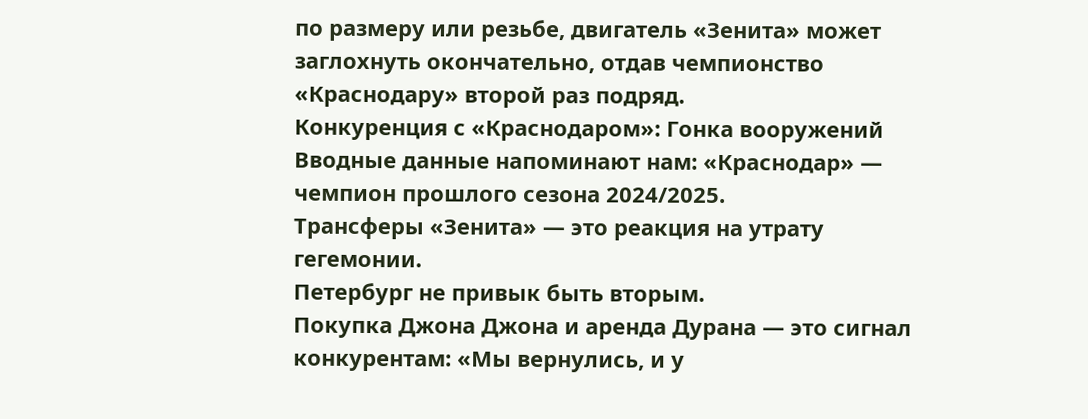по размеру или резьбе, двигатель «Зенита» может заглохнуть окончательно, отдав чемпионство «Краснодару» второй раз подряд.
Конкуренция с «Краснодаром»: Гонка вооружений
Вводные данные напоминают нам: «Краснодар» — чемпион прошлого сезона 2024/2025.
Трансферы «Зенита» — это реакция на утрату гегемонии.
Петербург не привык быть вторым.
Покупка Джона Джона и аренда Дурана — это сигнал конкурентам: «Мы вернулись, и у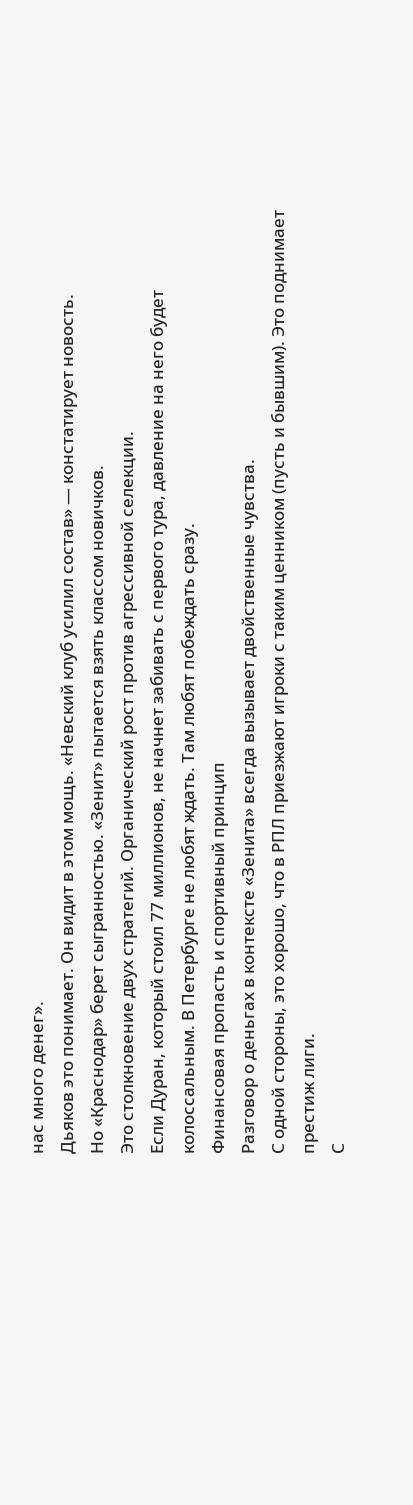нас много денег».
Дьяков это понимает. Он видит в этом мощь. «Невский клуб усилил состав» — констатирует новость.
Но «Краснодар» берет сыгранностью. «Зенит» пытается взять классом новичков.
Это столкновение двух стратегий. Органический рост против агрессивной селекции.
Если Дуран, который стоил 77 миллионов, не начнет забивать с первого тура, давление на него будет колоссальным. В Петербурге не любят ждать. Там любят побеждать сразу.
Финансовая пропасть и спортивный принцип
Разговор о деньгах в контексте «Зенита» всегда вызывает двойственные чувства.
С одной стороны, это хорошо, что в РПЛ приезжают игроки с таким ценником (пусть и бывшим). Это поднимает престиж лиги.
С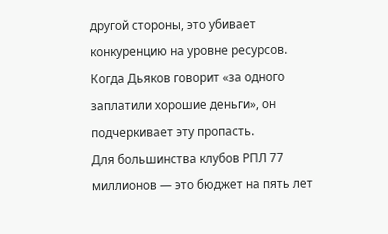другой стороны, это убивает конкуренцию на уровне ресурсов.
Когда Дьяков говорит «за одного заплатили хорошие деньги», он подчеркивает эту пропасть.
Для большинства клубов РПЛ 77 миллионов — это бюджет на пять лет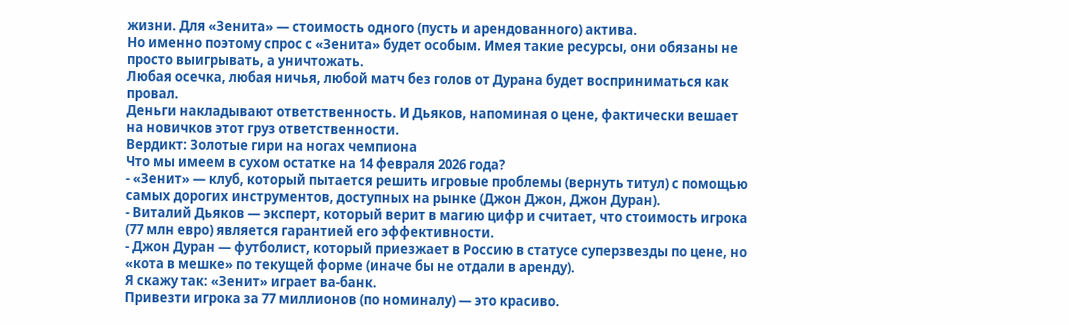жизни. Для «Зенита» — стоимость одного (пусть и арендованного) актива.
Но именно поэтому спрос с «Зенита» будет особым. Имея такие ресурсы, они обязаны не просто выигрывать, а уничтожать.
Любая осечка, любая ничья, любой матч без голов от Дурана будет восприниматься как провал.
Деньги накладывают ответственность. И Дьяков, напоминая о цене, фактически вешает на новичков этот груз ответственности.
Вердикт: Золотые гири на ногах чемпиона
Что мы имеем в сухом остатке на 14 февраля 2026 года?
- «Зенит» — клуб, который пытается решить игровые проблемы (вернуть титул) с помощью самых дорогих инструментов, доступных на рынке (Джон Джон, Джон Дуран).
- Виталий Дьяков — эксперт, который верит в магию цифр и считает, что стоимость игрока (77 млн евро) является гарантией его эффективности.
- Джон Дуран — футболист, который приезжает в Россию в статусе суперзвезды по цене, но «кота в мешке» по текущей форме (иначе бы не отдали в аренду).
Я скажу так: «Зенит» играет ва-банк.
Привезти игрока за 77 миллионов (по номиналу) — это красиво.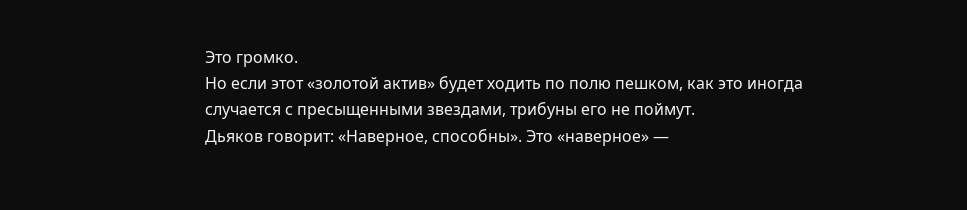Это громко.
Но если этот «золотой актив» будет ходить по полю пешком, как это иногда случается с пресыщенными звездами, трибуны его не поймут.
Дьяков говорит: «Наверное, способны». Это «наверное» —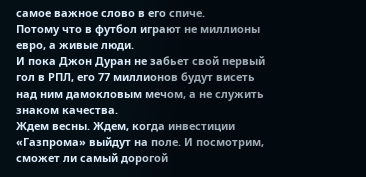самое важное слово в его спиче.
Потому что в футбол играют не миллионы евро, а живые люди.
И пока Джон Дуран не забьет свой первый гол в РПЛ, его 77 миллионов будут висеть над ним дамокловым мечом, а не служить знаком качества.
Ждем весны. Ждем, когда инвестиции «Газпрома» выйдут на поле. И посмотрим, сможет ли самый дорогой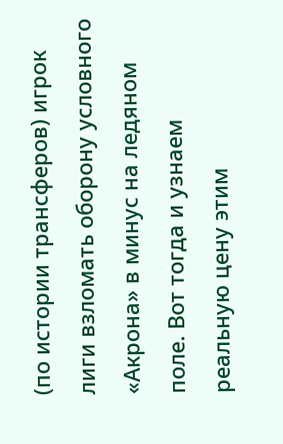(по истории трансферов) игрок лиги взломать оборону условного «Акрона» в минус на ледяном поле. Вот тогда и узнаем реальную цену этим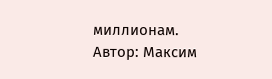миллионам.
Автор: Максим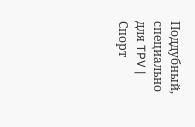Поддубный, специально для TPV | Спорт